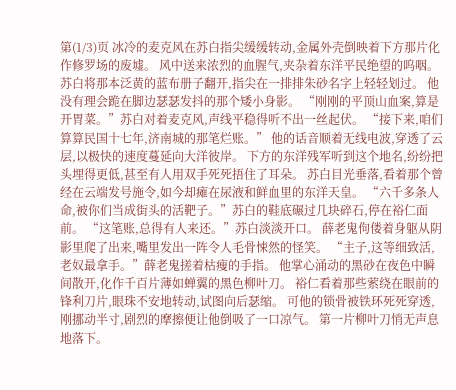第(1/3)页 冰冷的麦克风在苏白指尖缓缓转动,金属外壳倒映着下方那片化作修罗场的废墟。 风中送来浓烈的血腥气,夹杂着东洋平民绝望的呜咽。 苏白将那本泛黄的蓝布册子翻开,指尖在一排排朱砂名字上轻轻划过。 他没有理会跪在脚边瑟瑟发抖的那个矮小身影。 “刚刚的平顶山血案,算是开胃菜。”苏白对着麦克风,声线平稳得听不出一丝起伏。 “接下来,咱们算算民国十七年,济南城的那笔烂账。” 他的话音顺着无线电波,穿透了云层,以极快的速度蔓延向大洋彼岸。 下方的东洋残军听到这个地名,纷纷把头埋得更低,甚至有人用双手死死捂住了耳朵。 苏白目光垂落,看着那个曾经在云端发号施令,如今却瘫在尿液和鲜血里的东洋天皇。 “六千多条人命,被你们当成街头的活靶子。”苏白的鞋底碾过几块碎石,停在裕仁面前。 “这笔账,总得有人来还。”苏白淡淡开口。 薛老鬼佝偻着身躯从阴影里爬了出来,嘴里发出一阵令人毛骨悚然的怪笑。 “主子,这等细致活,老奴最拿手。”薛老鬼搓着枯瘦的手指。 他掌心涌动的黑砂在夜色中瞬间散开,化作千百片薄如蝉翼的黑色柳叶刀。 裕仁看着那些萦绕在眼前的锋利刀片,眼珠不安地转动,试图向后瑟缩。 可他的锁骨被铁环死死穿透,刚挪动半寸,剧烈的摩擦便让他倒吸了一口凉气。 第一片柳叶刀悄无声息地落下。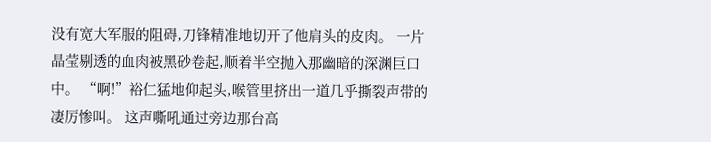没有宽大军服的阻碍,刀锋精准地切开了他肩头的皮肉。 一片晶莹剔透的血肉被黑砂卷起,顺着半空抛入那幽暗的深渊巨口中。 “啊!”裕仁猛地仰起头,喉管里挤出一道几乎撕裂声带的凄厉惨叫。 这声嘶吼通过旁边那台高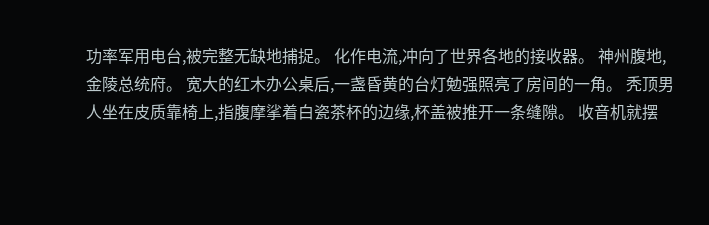功率军用电台,被完整无缺地捕捉。 化作电流,冲向了世界各地的接收器。 神州腹地,金陵总统府。 宽大的红木办公桌后,一盏昏黄的台灯勉强照亮了房间的一角。 秃顶男人坐在皮质靠椅上,指腹摩挲着白瓷茶杯的边缘,杯盖被推开一条缝隙。 收音机就摆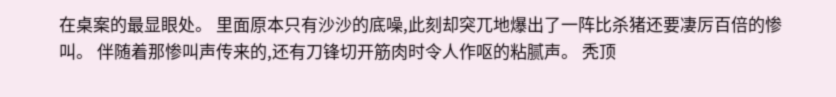在桌案的最显眼处。 里面原本只有沙沙的底噪,此刻却突兀地爆出了一阵比杀猪还要凄厉百倍的惨叫。 伴随着那惨叫声传来的,还有刀锋切开筋肉时令人作呕的粘腻声。 秃顶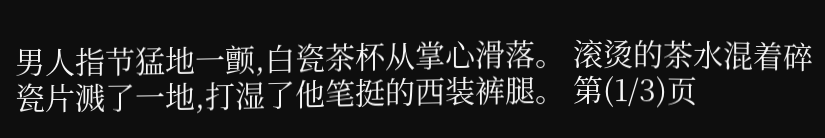男人指节猛地一颤,白瓷茶杯从掌心滑落。 滚烫的茶水混着碎瓷片溅了一地,打湿了他笔挺的西装裤腿。 第(1/3)页